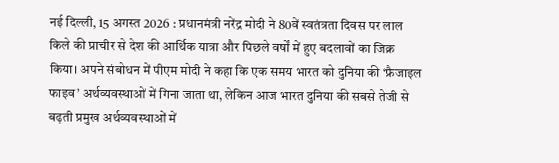नई दिल्ली, 15 अगस्त 2026 : प्रधानमंत्री नरेंद्र मोदी ने 80वें स्वतंत्रता दिवस पर लाल किले की प्राचीर से देश की आर्थिक यात्रा और पिछले वर्षों में हुए बदलावों का जिक्र किया। अपने संबोधन में पीएम मोदी ने कहा कि एक समय भारत को दुनिया की ‘फ्रैजाइल फाइव’ अर्थव्यवस्थाओं में गिना जाता था, लेकिन आज भारत दुनिया की सबसे तेजी से बढ़ती प्रमुख अर्थव्यवस्थाओं में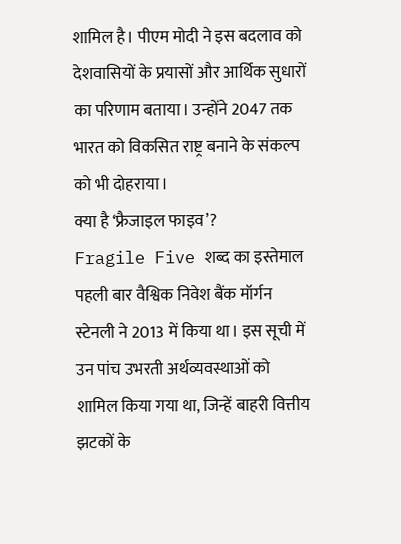शामिल है। पीएम मोदी ने इस बदलाव को देशवासियों के प्रयासों और आर्थिक सुधारों का परिणाम बताया। उन्होंने 2047 तक भारत को विकसित राष्ट्र बनाने के संकल्प को भी दोहराया।
क्या है ‘फ्रैजाइल फाइव’?
Fragile Five शब्द का इस्तेमाल पहली बार वैश्विक निवेश बैंक मॉर्गन स्टेनली ने 2013 में किया था। इस सूची में उन पांच उभरती अर्थव्यवस्थाओं को शामिल किया गया था, जिन्हें बाहरी वित्तीय झटकों के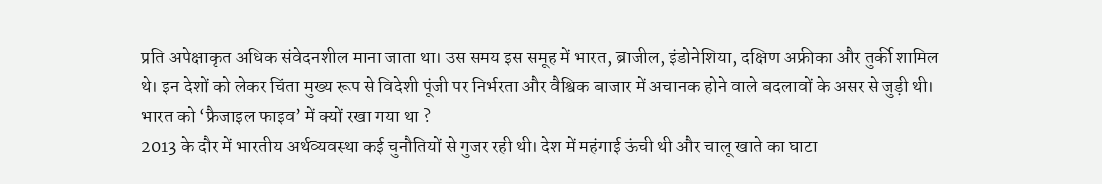प्रति अपेक्षाकृत अधिक संवेदनशील माना जाता था। उस समय इस समूह में भारत, ब्राजील, इंडोनेशिया, दक्षिण अफ्रीका और तुर्की शामिल थे। इन देशों को लेकर चिंता मुख्य रूप से विदेशी पूंजी पर निर्भरता और वैश्विक बाजार में अचानक होने वाले बदलावों के असर से जुड़ी थी।
भारत को ‘फ्रैजाइल फाइव’ में क्यों रखा गया था ?
2013 के दौर में भारतीय अर्थव्यवस्था कई चुनौतियों से गुजर रही थी। देश में महंगाई ऊंची थी और चालू खाते का घाटा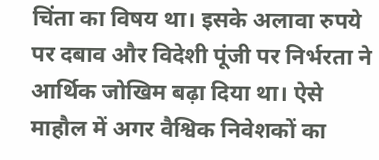चिंता का विषय था। इसके अलावा रुपये पर दबाव और विदेशी पूंजी पर निर्भरता ने आर्थिक जोखिम बढ़ा दिया था। ऐसे माहौल में अगर वैश्विक निवेशकों का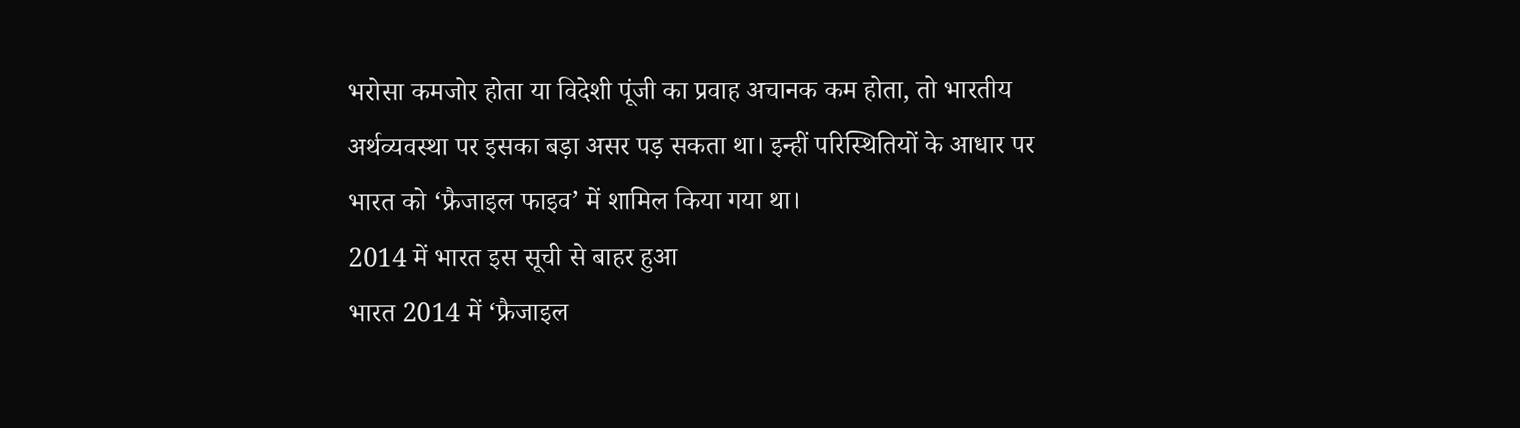भरोसा कमजोर होता या विदेशी पूंजी का प्रवाह अचानक कम होता, तो भारतीय अर्थव्यवस्था पर इसका बड़ा असर पड़ सकता था। इन्हीं परिस्थितियों के आधार पर भारत को ‘फ्रैजाइल फाइव’ में शामिल किया गया था।
2014 में भारत इस सूची से बाहर हुआ
भारत 2014 में ‘फ्रैजाइल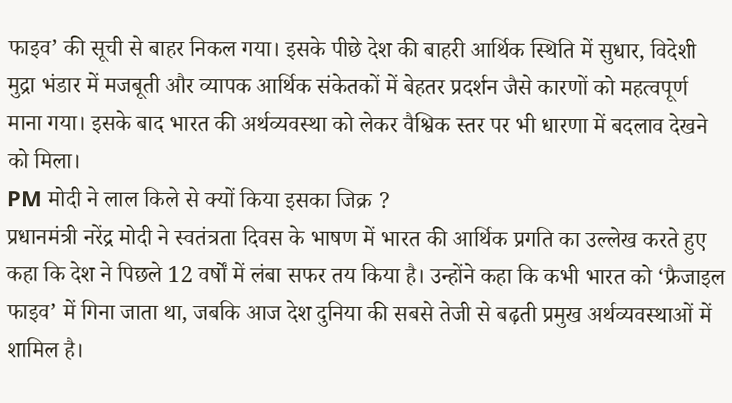फाइव’ की सूची से बाहर निकल गया। इसके पीछे देश की बाहरी आर्थिक स्थिति में सुधार, विदेशी मुद्रा भंडार में मजबूती और व्यापक आर्थिक संकेतकों में बेहतर प्रदर्शन जैसे कारणों को महत्वपूर्ण माना गया। इसके बाद भारत की अर्थव्यवस्था को लेकर वैश्विक स्तर पर भी धारणा में बदलाव देखने को मिला।
PM मोदी ने लाल किले से क्यों किया इसका जिक्र ?
प्रधानमंत्री नरेंद्र मोदी ने स्वतंत्रता दिवस के भाषण में भारत की आर्थिक प्रगति का उल्लेख करते हुए कहा कि देश ने पिछले 12 वर्षों में लंबा सफर तय किया है। उन्होंने कहा कि कभी भारत को ‘फ्रैजाइल फाइव’ में गिना जाता था, जबकि आज देश दुनिया की सबसे तेजी से बढ़ती प्रमुख अर्थव्यवस्थाओं में शामिल है।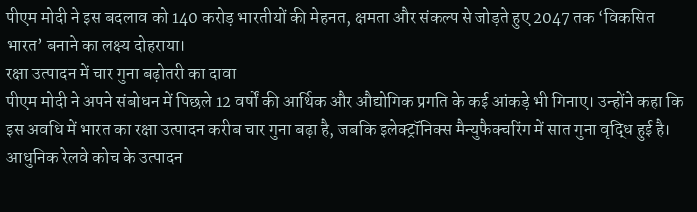पीएम मोदी ने इस बदलाव को 140 करोड़ भारतीयों की मेहनत, क्षमता और संकल्प से जोड़ते हुए 2047 तक ‘विकसित भारत’ बनाने का लक्ष्य दोहराया।
रक्षा उत्पादन में चार गुना बढ़ोतरी का दावा
पीएम मोदी ने अपने संबोधन में पिछले 12 वर्षों की आर्थिक और औद्योगिक प्रगति के कई आंकड़े भी गिनाए। उन्होंने कहा कि इस अवधि में भारत का रक्षा उत्पादन करीब चार गुना बढ़ा है, जबकि इलेक्ट्रॉनिक्स मैन्युफैक्चरिंग में सात गुना वृद्धि हुई है। आधुनिक रेलवे कोच के उत्पादन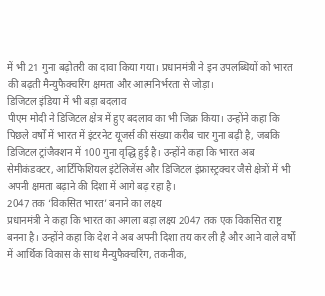में भी 21 गुना बढ़ोतरी का दावा किया गया। प्रधानमंत्री ने इन उपलब्धियों को भारत की बढ़ती मैन्युफैक्चरिंग क्षमता और आत्मनिर्भरता से जोड़ा।
डिजिटल इंडिया में भी बड़ा बदलाव
पीएम मोदी ने डिजिटल क्षेत्र में हुए बदलाव का भी जिक्र किया। उन्होंने कहा कि पिछले वर्षों में भारत में इंटरनेट यूजर्स की संख्या करीब चार गुना बढ़ी है, जबकि डिजिटल ट्रांजैक्शन में 100 गुना वृद्धि हुई है। उन्होंने कहा कि भारत अब सेमीकंडक्टर, आर्टिफिशियल इंटेलिजेंस और डिजिटल इंफ्रास्ट्रक्चर जैसे क्षेत्रों में भी अपनी क्षमता बढ़ाने की दिशा में आगे बढ़ रहा है।
2047 तक ‘विकसित भारत’ बनाने का लक्ष्य
प्रधानमंत्री ने कहा कि भारत का अगला बड़ा लक्ष्य 2047 तक एक विकसित राष्ट्र बनना है। उन्होंने कहा कि देश ने अब अपनी दिशा तय कर ली है और आने वाले वर्षों में आर्थिक विकास के साथ मैन्युफैक्चरिंग, तकनीक,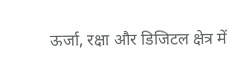ऊर्जा, रक्षा और डिजिटल क्षेत्र में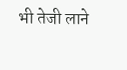भी तेजी लाने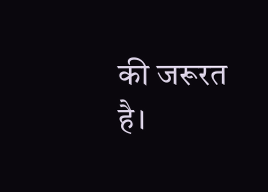की जरूरत है।